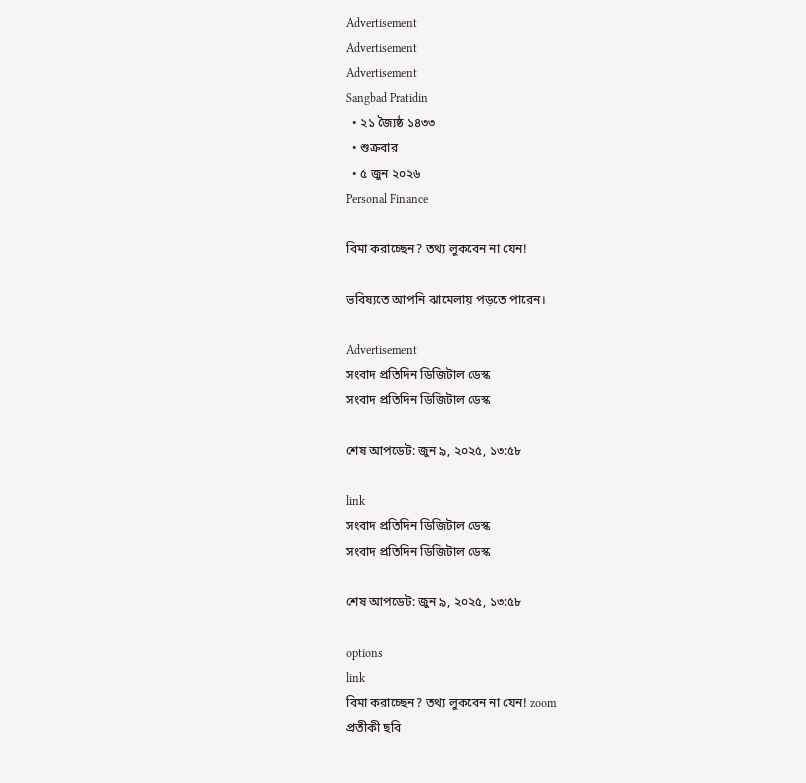Advertisement
Advertisement
Advertisement
Sangbad Pratidin
  • ২১ জ্যৈষ্ঠ ১৪৩৩
  • শুক্রবার
  • ৫ জুন ২০২৬
Personal Finance

বিমা করাচ্ছেন? তথ্য লুকবেন না যেন!

ভবিষ্যতে আপনি ঝামেলায় পড়তে পারেন।

Advertisement
সংবাদ প্রতিদিন ডিজিটাল ডেস্ক
সংবাদ প্রতিদিন ডিজিটাল ডেস্ক

শেষ আপডেট: জুন ৯, ২০২৫, ১৩:৫৮

link
সংবাদ প্রতিদিন ডিজিটাল ডেস্ক
সংবাদ প্রতিদিন ডিজিটাল ডেস্ক

শেষ আপডেট: জুন ৯, ২০২৫, ১৩:৫৮

options
link
বিমা করাচ্ছেন? তথ্য লুকবেন না যেন! zoom
প্রতীকী ছবি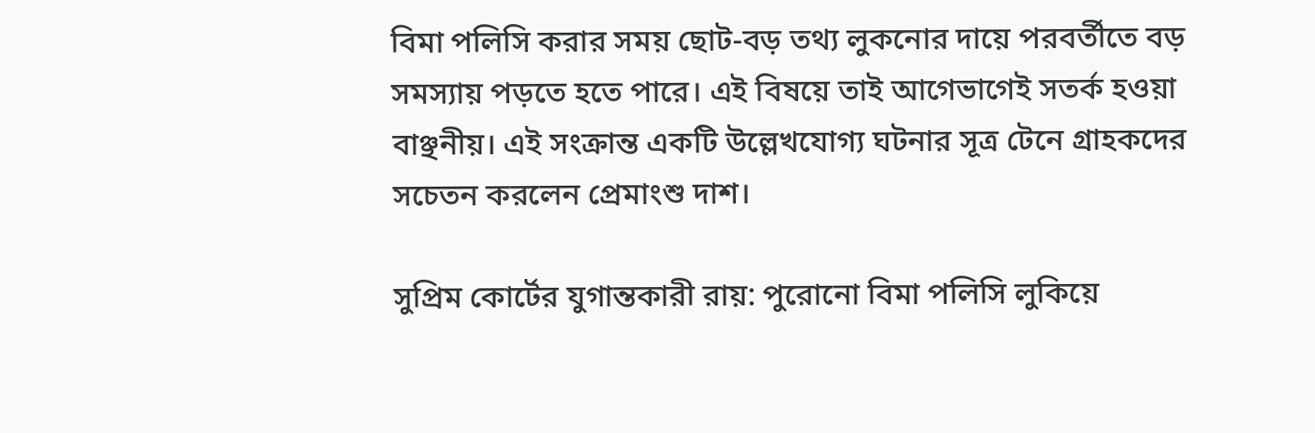বিমা পলিসি করার সময় ছোট-বড় তথ‌্য লুকনোর দায়ে পরবর্তীতে বড় সমস‌্যায় পড়তে হতে পারে। এই বিষয়ে তাই আগেভাগেই সতর্ক হওয়া বাঞ্ছনীয়। এই সংক্রান্ত একটি উল্লেখযোগ্য ঘটনার সূত্র টেনে গ্রাহকদের সচেতন করলেন প্রেমাংশু দাশ।

সুপ্রিম কোর্টের যুগান্তকারী রায়: পুরোনো বিমা পলিসি লুকিয়ে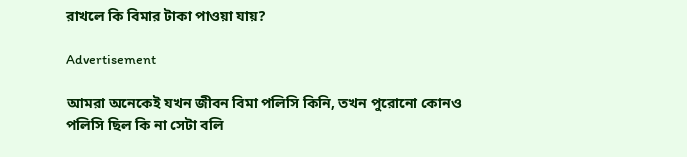রাখলে কি বিমার টাকা পাওয়া যায়?

Advertisement

আমরা অনেকেই যখন জীবন বিমা পলিসি কিনি, তখন পুরোনো কোনও পলিসি ছিল কি না সেটা বলি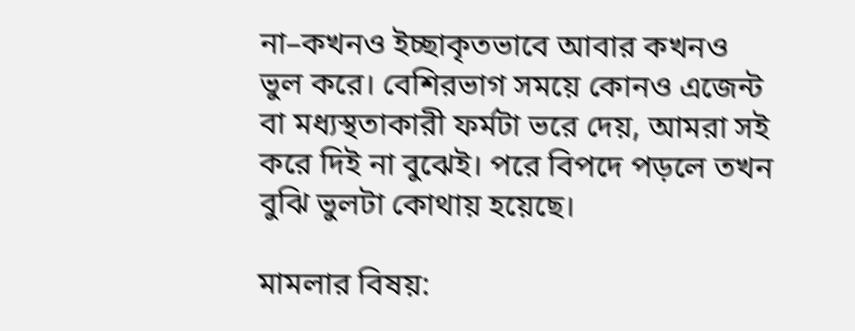না–কখনও ইচ্ছাকৃতভাবে আবার কখনও ভুল করে। বেশিরভাগ সময়ে কোনও এজেন্ট বা মধ্যস্থতাকারী ফর্মটা ভরে দেয়, আমরা সই করে দিই না বুঝেই। পরে বিপদে পড়লে তখন বুঝি ভুলটা কোথায় হয়েছে।

মামলার বিষয়: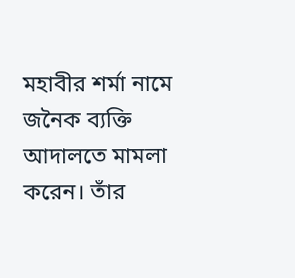মহাবীর শর্মা নামে জনৈক ব্যক্তি আদালতে মামলা করেন। তাঁর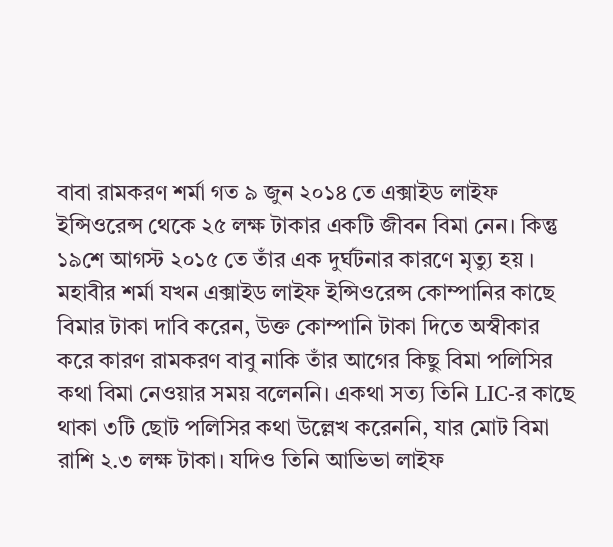বাবা রামকরণ শর্মা গত ৯ জুন ২০১৪ তে এক্সাইড লাইফ ইন্সিওরেন্স থেকে ২৫ লক্ষ টাকার একটি জীবন বিমা নেন। কিন্তু ১৯শে আগস্ট ২০১৫ তে তাঁর এক দুর্ঘটনার কারণে মৃত্যু হয় । মহাবীর শর্মা যখন এক্সাইড লাইফ ইন্সিওরেন্স কোম্পানির কাছে বিমার টাকা দাবি করেন, উক্ত কোম্পানি টাকা দিতে অস্বীকার করে কারণ রামকরণ বাবু নাকি তাঁর আগের কিছু বিমা পলিসির কথা বিমা নেওয়ার সময় বলেননি। একথা সত্য তিনি LIC-র কাছে থাকা ৩টি ছোট পলিসির কথা উল্লেখ করেননি, যার মোট বিমা রাশি ২.৩ লক্ষ টাকা। যদিও তিনি আভিভা লাইফ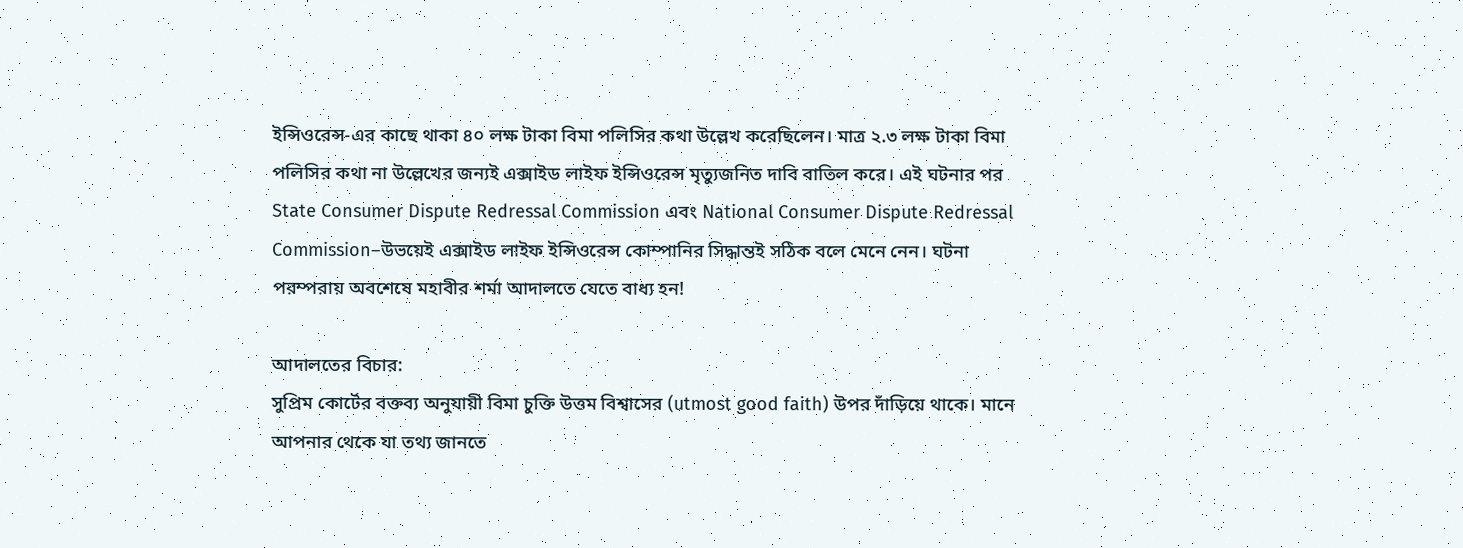ইন্সিওরেন্স-এর কাছে থাকা ৪০ লক্ষ টাকা বিমা পলিসির কথা উল্লেখ করেছিলেন। মাত্র ২.৩ লক্ষ টাকা বিমা পলিসির কথা না উল্লেখের জন্যই এক্সাইড লাইফ ইন্সিওরেন্স মৃত্যুজনিত দাবি বাতিল করে। এই ঘটনার পর State Consumer Dispute Redressal Commission এবং National Consumer Dispute Redressal Commission–উভয়েই এক্সাইড লাইফ ইন্সিওরেন্স কোম্পানির সিদ্ধান্তই সঠিক বলে মেনে নেন। ঘটনা পরম্পরায় অবশেষে মহাবীর শর্মা আদালতে যেতে বাধ্য হন!

আদালতের বিচার:
সুপ্রিম কোর্টের বক্তব্য অনুযায়ী বিমা চুক্তি উত্তম বিশ্বাসের (utmost good faith) উপর দাঁড়িয়ে থাকে। মানে আপনার থেকে যা তথ্য জানতে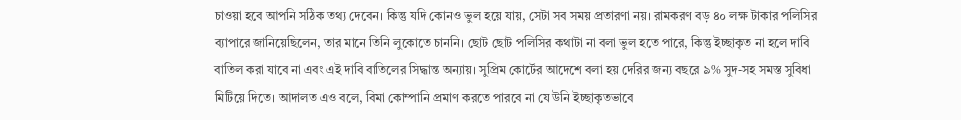চাওয়া হবে আপনি সঠিক তথ্য দেবেন। কিন্তু যদি কোনও ভুল হয়ে যায়, সেটা সব সময় প্রতারণা নয়। রামকরণ বড় ৪০ লক্ষ টাকার পলিসির ব্যাপারে জানিয়েছিলেন, তার মানে তিনি লুকোতে চাননি। ছোট ছোট পলিসির কথাটা না বলা ভুল হতে পারে, কিন্তু ইচ্ছাকৃত না হলে দাবি বাতিল করা যাবে না এবং এই দাবি বাতিলের সিদ্ধান্ত অন্যায়। সুপ্রিম কোর্টের আদেশে বলা হয় দেরির জন্য বছরে ৯% সুদ-সহ সমস্ত সুবিধা মিটিয়ে দিতে। আদালত এও বলে, বিমা কোম্পানি প্রমাণ করতে পারবে না যে উনি ইচ্ছাকৃতভাবে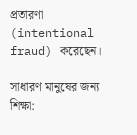প্রতারণা (intentional fraud) করেছেন।

সাধারণ মানুষের জন্য শিক্ষা: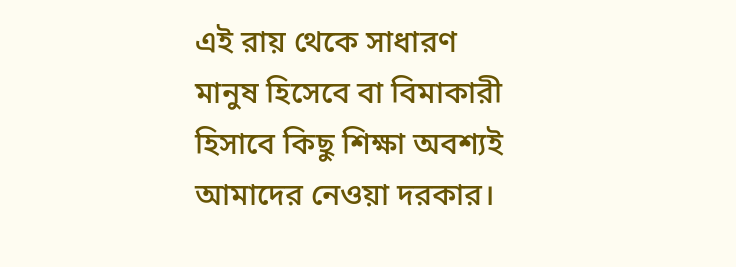এই রায় থেকে সাধারণ মানুষ হিসেবে বা বিমাকারী হিসাবে কিছু শিক্ষা অবশ্যই আমাদের নেওয়া দরকার।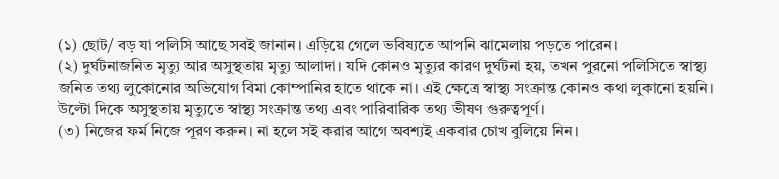(১) ছোট/ বড় যা পলিসি আছে সবই জানান। এড়িয়ে গেলে ভবিষ্যতে আপনি ঝামেলায় পড়তে পারেন।
(২) দুর্ঘটনাজনিত মৃত্যু আর অসুস্থতায় মৃত্যু আলাদা। যদি কোনও মৃত্যুর কারণ দুর্ঘটনা হয়, তখন পুরনো পলিসিতে স্বাস্থ্য জনিত তথ্য লুকোনোর অভিযোগ বিমা কোম্পানির হাতে থাকে না। এই ক্ষেত্রে স্বাস্থ্য সংক্রান্ত কোনও কথা লুকানো হয়নি। উল্টো দিকে অসুস্থতায় মৃত্যুতে স্বাস্থ্য সংক্রান্ত তথ্য এবং পারিবারিক তথ্য ভীষণ গুরুত্বপূর্ণ।
(৩) নিজের ফর্ম নিজে পূরণ করুন। না হলে সই করার আগে অবশ্যই একবার চোখ বুলিয়ে নিন।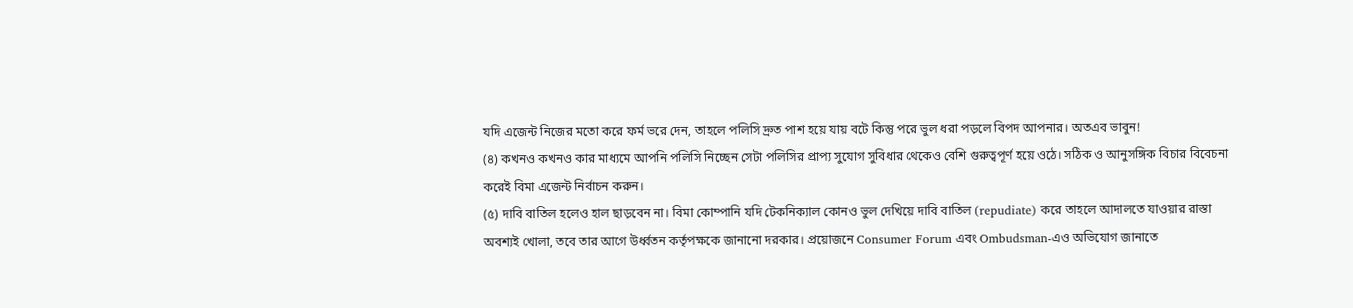যদি এজেন্ট নিজের মতো করে ফর্ম ভরে দেন, তাহলে পলিসি দ্রুত পাশ হয়ে যায় বটে কিন্তু পরে ভুল ধরা পড়লে বিপদ আপনার। অতএব ভাবুন!
(৪) কখনও কখনও কার মাধ্যমে আপনি পলিসি নিচ্ছেন সেটা পলিসির প্রাপ্য সুযোগ সুবিধার থেকেও বেশি গুরুত্বপূর্ণ হয়ে ওঠে। সঠিক ও আনুসঙ্গিক বিচার বিবেচনা করেই বিমা এজেন্ট নির্বাচন করুন।
(৫) দাবি বাতিল হলেও হাল ছাড়বেন না। বিমা কোম্পানি যদি টেকনিক্যাল কোনও ভুল দেখিয়ে দাবি বাতিল (repudiate) করে তাহলে আদালতে যাওয়ার রাস্তা অবশ্যই খোলা, তবে তার আগে উর্ধ্বতন কর্তৃপক্ষকে জানানো দরকার। প্রয়োজনে Consumer Forum এবং Ombudsman-এও অভিযোগ জানাতে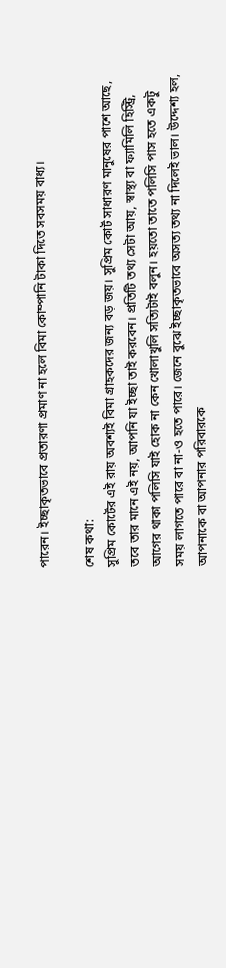পারেন। ইচ্ছাকৃতভাবে প্রতারণা প্রমাণ না হলে বিমা কোম্পানি টাকা দিতে সবসময় বাধ্য।

শেষ কথা:
সুপ্রিম কোর্টের এই রায় অবশ্যই বিমা গ্রাহকদের জন্য বড় জয়। সুপ্রিম কোর্ট সাধারণ মানুষের পাশে আছে, তবে তার মানে এই নয়, আপনি যা ইচ্ছা তাই করবেন। প্রতিটি তথ্য সেটা আয়, স্বাস্থ্য বা ফ্যামিলি হিস্ট্রি, আগের থাকা পলিসি যাই হোক না কেন খোলাখুলি সত্যিটাই বলুন। হয়তো তাতে পলিসি পাস হতে একটু সময় লাগতে পারে বা না-ও হতে পারে। জেনে বুঝে ইচ্ছাকৃতভাবে অসত্য তথ্য না দিলেই ভাল। উদ্দেশ‌্য হল, আপনাকে বা আপনার পরিবারকে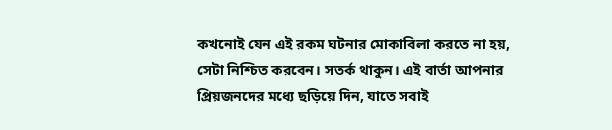কখনোই যেন এই রকম ঘটনার মোকাবিলা করতে না হয়, সেটা নিশ্চিত করবেন। সতর্ক থাকুন। এই বার্তা আপনার প্রিয়জনদের মধ্যে ছড়িয়ে দিন, যাতে সবাই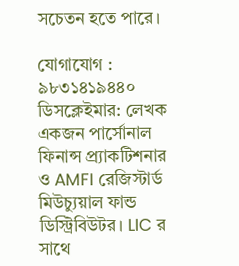সচেতন হতে পারে।

যোগাযোগ : ৯৮৩১৪১৯৪৪০
ডিসক্লেইমার: লেখক একজন পার্সোনাল ফিনান্স প্র্যাকটিশনার ও AMFI রেজিস্টার্ড মিউচ্যুয়াল ফান্ড ডিস্ট্রিবিউটর। LIC র সাথে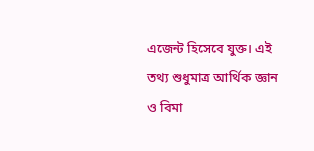এজেন্ট হিসেবে যুক্ত। এই তথ্য শুধুমাত্র আর্থিক জ্ঞান ও বিমা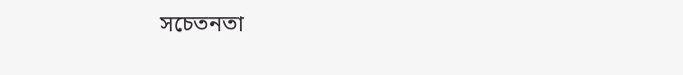সচেতনতা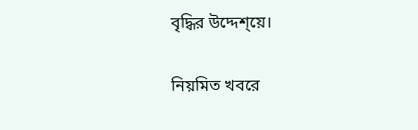বৃদ্ধির উদ্দেশ্য়ে।

নিয়মিত খবরে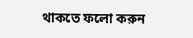থাকতে ফলো করুন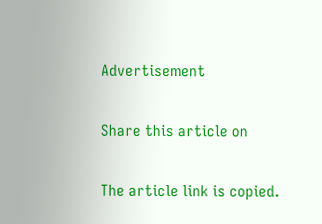Advertisement

Share this article on

The article link is copied.